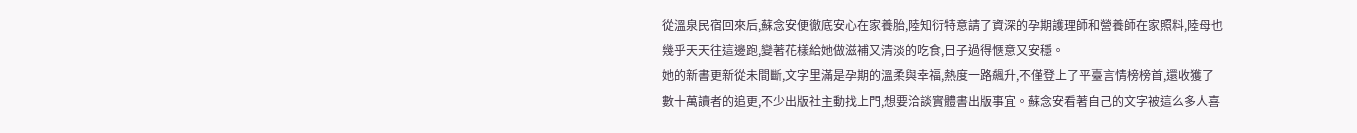從溫泉民宿回來后,蘇念安便徹底安心在家養胎,陸知衍特意請了資深的孕期護理師和營養師在家照料,陸母也幾乎天天往這邊跑,變著花樣給她做滋補又清淡的吃食,日子過得愜意又安穩。
她的新書更新從未間斷,文字里滿是孕期的溫柔與幸福,熱度一路飆升,不僅登上了平臺言情榜榜首,還收獲了數十萬讀者的追更,不少出版社主動找上門,想要洽談實體書出版事宜。蘇念安看著自己的文字被這么多人喜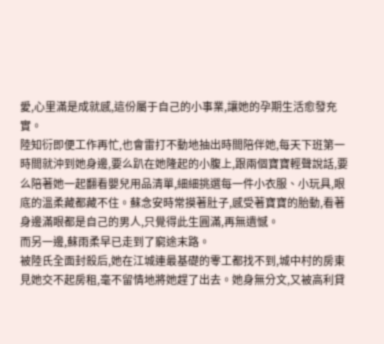愛,心里滿是成就感,這份屬于自己的小事業,讓她的孕期生活愈發充實。
陸知衍即便工作再忙,也會雷打不動地抽出時間陪伴她,每天下班第一時間就沖到她身邊,要么趴在她隆起的小腹上,跟兩個寶寶輕聲說話,要么陪著她一起翻看嬰兒用品清單,細細挑選每一件小衣服、小玩具,眼底的溫柔藏都藏不住。蘇念安時常摸著肚子,感受著寶寶的胎動,看著身邊滿眼都是自己的男人,只覺得此生圓滿,再無遺憾。
而另一邊,蘇雨柔早已走到了窮途末路。
被陸氏全面封殺后,她在江城連最基礎的零工都找不到,城中村的房東見她交不起房租,毫不留情地將她趕了出去。她身無分文,又被高利貸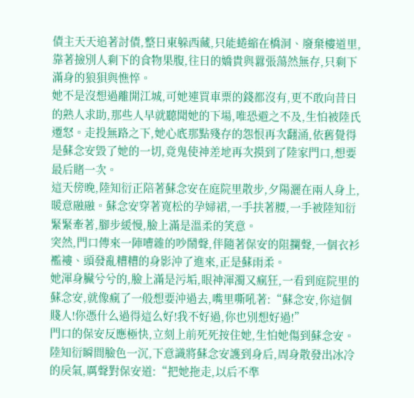債主天天追著討債,整日東躲西藏,只能蜷縮在橋洞、廢棄樓道里,靠著撿別人剩下的食物果腹,往日的嬌貴與囂張蕩然無存,只剩下滿身的狼狽與憔悴。
她不是沒想過離開江城,可她連買車票的錢都沒有,更不敢向昔日的熟人求助,那些人早就聽聞她的下場,唯恐避之不及,生怕被陸氏遷怒。走投無路之下,她心底那點殘存的怨恨再次翻涌,依舊覺得是蘇念安毀了她的一切,竟鬼使神差地再次摸到了陸家門口,想要最后賭一次。
這天傍晚,陸知衍正陪著蘇念安在庭院里散步,夕陽灑在兩人身上,暖意融融。蘇念安穿著寬松的孕婦裙,一手扶著腰,一手被陸知衍緊緊牽著,腳步緩慢,臉上滿是溫柔的笑意。
突然,門口傳來一陣嘈雜的吵鬧聲,伴隨著保安的阻攔聲,一個衣衫襤褸、頭發亂糟糟的身影沖了進來,正是蘇雨柔。
她渾身臟兮兮的,臉上滿是污垢,眼神渾濁又瘋狂,一看到庭院里的蘇念安,就像瘋了一般想要沖過去,嘴里嘶吼著:“蘇念安,你這個賤人!你憑什么過得這么好!我不好過,你也別想好過!”
門口的保安反應極快,立刻上前死死按住她,生怕她傷到蘇念安。陸知衍瞬間臉色一沉,下意識將蘇念安護到身后,周身散發出冰冷的戾氣,厲聲對保安道:“把她拖走,以后不準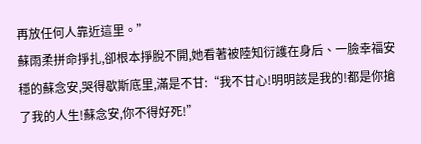再放任何人靠近這里。”
蘇雨柔拼命掙扎,卻根本掙脫不開,她看著被陸知衍護在身后、一臉幸福安穩的蘇念安,哭得歇斯底里,滿是不甘:“我不甘心!明明該是我的!都是你搶了我的人生!蘇念安,你不得好死!”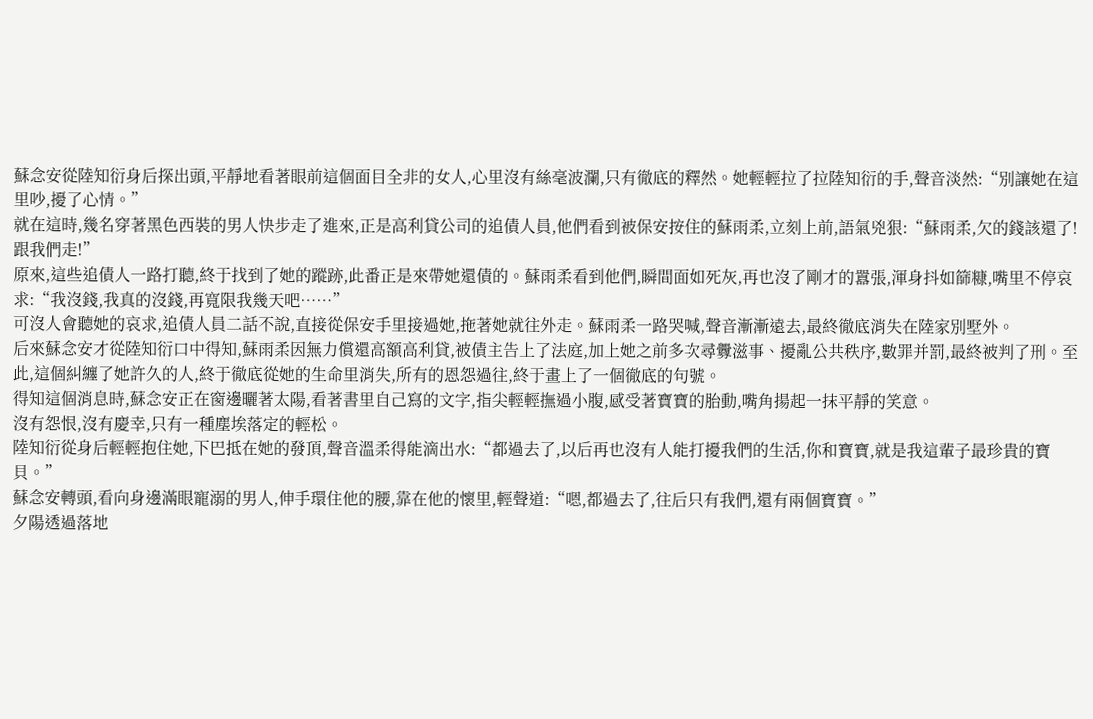蘇念安從陸知衍身后探出頭,平靜地看著眼前這個面目全非的女人,心里沒有絲毫波瀾,只有徹底的釋然。她輕輕拉了拉陸知衍的手,聲音淡然:“別讓她在這里吵,擾了心情。”
就在這時,幾名穿著黑色西裝的男人快步走了進來,正是高利貸公司的追債人員,他們看到被保安按住的蘇雨柔,立刻上前,語氣兇狠:“蘇雨柔,欠的錢該還了!跟我們走!”
原來,這些追債人一路打聽,終于找到了她的蹤跡,此番正是來帶她還債的。蘇雨柔看到他們,瞬間面如死灰,再也沒了剛才的囂張,渾身抖如篩糠,嘴里不停哀求:“我沒錢,我真的沒錢,再寬限我幾天吧……”
可沒人會聽她的哀求,追債人員二話不說,直接從保安手里接過她,拖著她就往外走。蘇雨柔一路哭喊,聲音漸漸遠去,最終徹底消失在陸家別墅外。
后來蘇念安才從陸知衍口中得知,蘇雨柔因無力償還高額高利貸,被債主告上了法庭,加上她之前多次尋釁滋事、擾亂公共秩序,數罪并罰,最終被判了刑。至此,這個糾纏了她許久的人,終于徹底從她的生命里消失,所有的恩怨過往,終于畫上了一個徹底的句號。
得知這個消息時,蘇念安正在窗邊曬著太陽,看著書里自己寫的文字,指尖輕輕撫過小腹,感受著寶寶的胎動,嘴角揚起一抹平靜的笑意。
沒有怨恨,沒有慶幸,只有一種塵埃落定的輕松。
陸知衍從身后輕輕抱住她,下巴抵在她的發頂,聲音溫柔得能滴出水:“都過去了,以后再也沒有人能打擾我們的生活,你和寶寶,就是我這輩子最珍貴的寶貝。”
蘇念安轉頭,看向身邊滿眼寵溺的男人,伸手環住他的腰,靠在他的懷里,輕聲道:“嗯,都過去了,往后只有我們,還有兩個寶寶。”
夕陽透過落地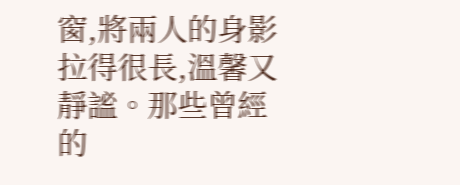窗,將兩人的身影拉得很長,溫馨又靜謐。那些曾經的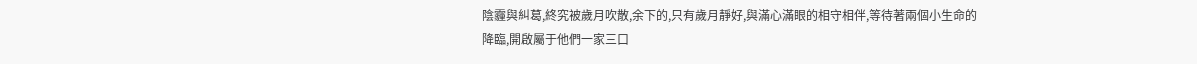陰霾與糾葛,終究被歲月吹散,余下的,只有歲月靜好,與滿心滿眼的相守相伴,等待著兩個小生命的降臨,開啟屬于他們一家三口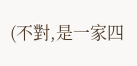(不對,是一家四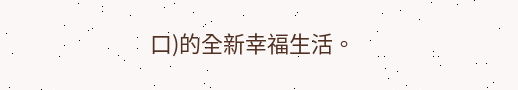口)的全新幸福生活。